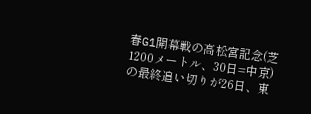春G1開幕戦の高松宮記念(芝1200メートル、30日=中京)の最終追い切りが26日、東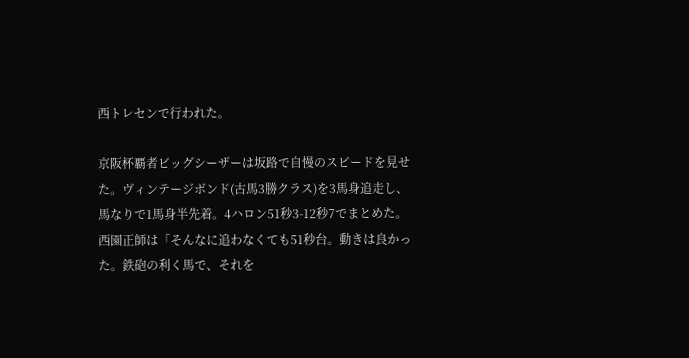西トレセンで行われた。

京阪杯覇者ビッグシーザーは坂路で自慢のスピードを見せた。ヴィンテージボンド(古馬3勝クラス)を3馬身追走し、馬なりで1馬身半先着。4ハロン51秒3-12秒7でまとめた。西園正師は「そんなに追わなくても51秒台。動きは良かった。鉄砲の利く馬で、それを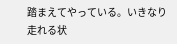踏まえてやっている。いきなり走れる状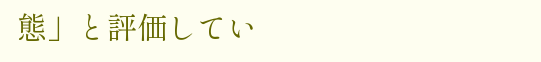態」と評価してい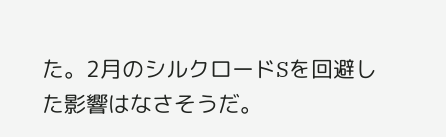た。2月のシルクロードSを回避した影響はなさそうだ。